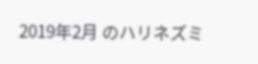2019年2月 のハリネズミ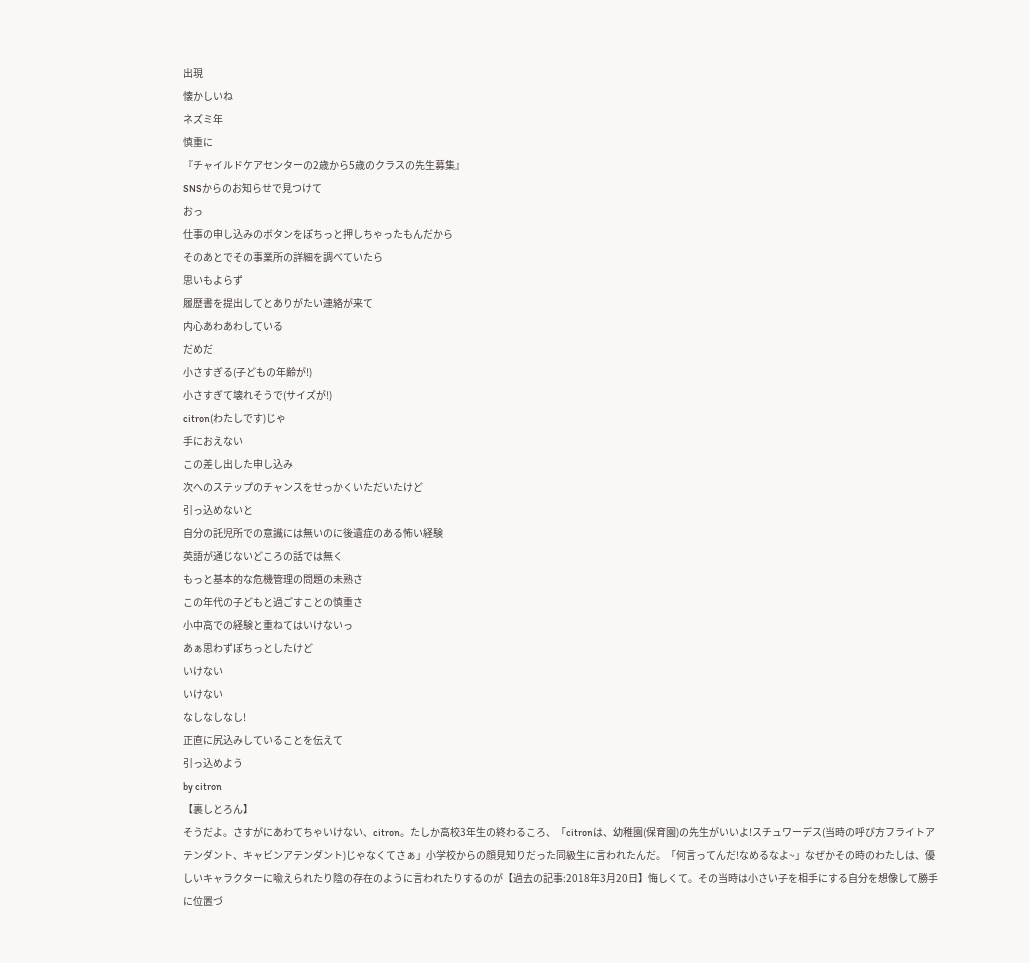出現
懐かしいね
ネズミ年
慎重に
『チャイルドケアセンターの2歳から5歳のクラスの先生募集』
SNSからのお知らせで見つけて
おっ
仕事の申し込みのボタンをぽちっと押しちゃったもんだから
そのあとでその事業所の詳細を調べていたら
思いもよらず
履歴書を提出してとありがたい連絡が来て
内心あわあわしている
だめだ
小さすぎる(子どもの年齢が!)
小さすぎて壊れそうで(サイズが!)
citron(わたしです)じゃ
手におえない
この差し出した申し込み
次へのステップのチャンスをせっかくいただいたけど
引っ込めないと
自分の託児所での意識には無いのに後遺症のある怖い経験
英語が通じないどころの話では無く
もっと基本的な危機管理の問題の未熟さ
この年代の子どもと過ごすことの慎重さ
小中高での経験と重ねてはいけないっ
あぁ思わずぽちっとしたけど
いけない
いけない
なしなしなし!
正直に尻込みしていることを伝えて
引っ込めよう
by citron
【裏しとろん】
そうだよ。さすがにあわてちゃいけない、citron。たしか高校3年生の終わるころ、「citronは、幼稚園(保育園)の先生がいいよ!スチュワーデス(当時の呼び方フライトアテンダント、キャビンアテンダント)じゃなくてさぁ」小学校からの顔見知りだった同級生に言われたんだ。「何言ってんだ!なめるなよ~」なぜかその時のわたしは、優しいキャラクターに喩えられたり陰の存在のように言われたりするのが【過去の記事:2018年3月20日】悔しくて。その当時は小さい子を相手にする自分を想像して勝手に位置づ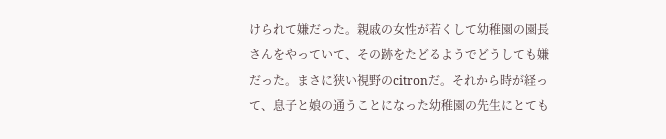けられて嫌だった。親戚の女性が若くして幼稚園の園長さんをやっていて、その跡をたどるようでどうしても嫌だった。まさに狭い視野のcitronだ。それから時が経って、息子と娘の通うことになった幼稚園の先生にとても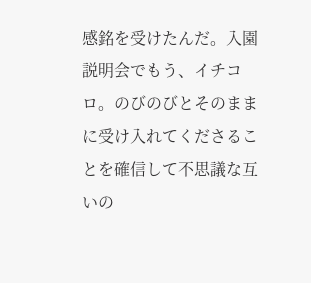感銘を受けたんだ。入園説明会でもう、イチコロ。のびのびとそのままに受け入れてくださることを確信して不思議な互いの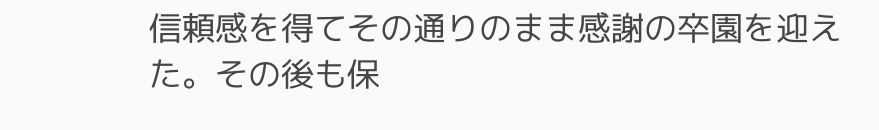信頼感を得てその通りのまま感謝の卒園を迎えた。その後も保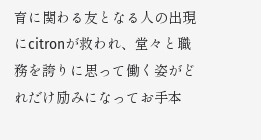育に関わる友となる人の出現にcitronが救われ、堂々と職務を誇りに思って働く姿がどれだけ励みになってお手本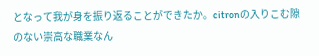となって我が身を振り返ることができたか。citronの入りこむ隙のない崇高な職業なん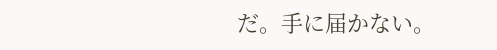だ。手に届かない。